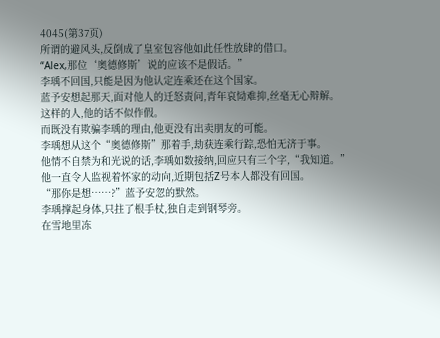4045(第37页)
所谓的避风头,反倒成了皇室包容他如此任性放肆的借口。
“Alex,那位‘奥德修斯’说的应该不是假话。”
李瑀不回国,只能是因为他认定连乘还在这个国家。
蓝予安想起那天,面对他人的迁怒责问,青年哀恸难抑,丝毫无心辩解。
这样的人,他的话不似作假。
而既没有欺骗李瑀的理由,他更没有出卖朋友的可能。
李瑀想从这个“奥德修斯”那着手,劫获连乘行踪,恐怕无济于事。
他情不自禁为和光说的话,李瑀如数接纳,回应只有三个字,“我知道。”
他一直令人监视着怀家的动向,近期包括Z号本人都没有回国。
“那你是想……?”蓝予安忽的默然。
李瑀撑起身体,只拄了根手杖,独自走到钢琴旁。
在雪地里冻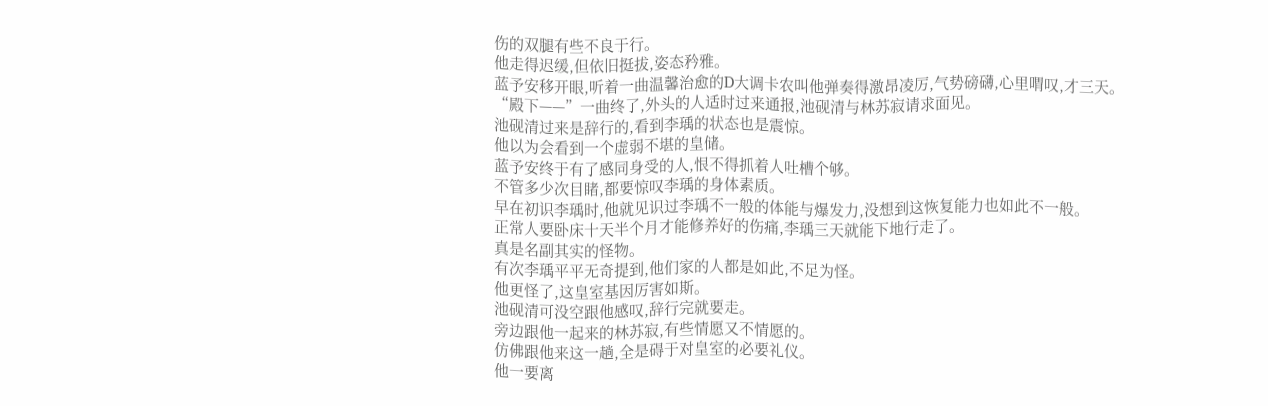伤的双腿有些不良于行。
他走得迟缓,但依旧挺拔,姿态矜雅。
蓝予安移开眼,听着一曲温馨治愈的D大调卡农叫他弹奏得激昂凌厉,气势磅礴,心里喟叹,才三天。
“殿下——”一曲终了,外头的人适时过来通报,池砚清与林苏寂请求面见。
池砚清过来是辞行的,看到李瑀的状态也是震惊。
他以为会看到一个虚弱不堪的皇储。
蓝予安终于有了感同身受的人,恨不得抓着人吐槽个够。
不管多少次目睹,都要惊叹李瑀的身体素质。
早在初识李瑀时,他就见识过李瑀不一般的体能与爆发力,没想到这恢复能力也如此不一般。
正常人要卧床十天半个月才能修养好的伤痛,李瑀三天就能下地行走了。
真是名副其实的怪物。
有次李瑀平平无奇提到,他们家的人都是如此,不足为怪。
他更怪了,这皇室基因厉害如斯。
池砚清可没空跟他感叹,辞行完就要走。
旁边跟他一起来的林苏寂,有些情愿又不情愿的。
仿佛跟他来这一趟,全是碍于对皇室的必要礼仪。
他一要离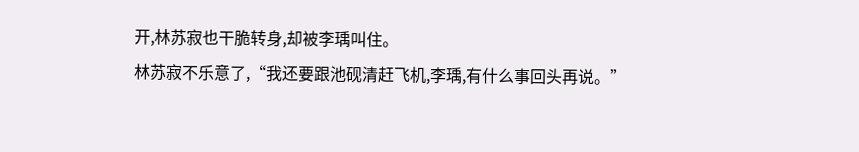开,林苏寂也干脆转身,却被李瑀叫住。
林苏寂不乐意了,“我还要跟池砚清赶飞机,李瑀,有什么事回头再说。”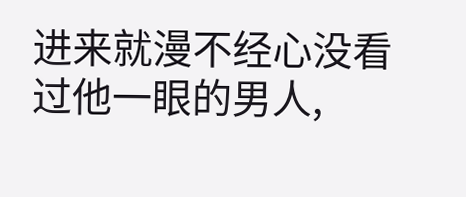进来就漫不经心没看过他一眼的男人,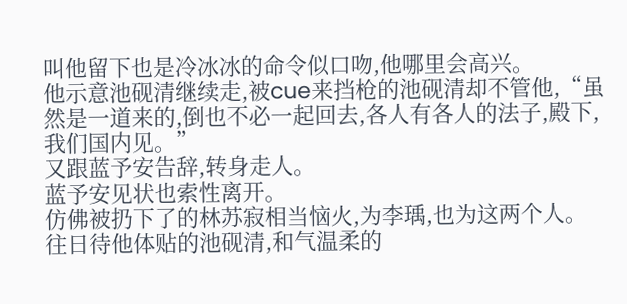叫他留下也是冷冰冰的命令似口吻,他哪里会高兴。
他示意池砚清继续走,被cue来挡枪的池砚清却不管他,“虽然是一道来的,倒也不必一起回去,各人有各人的法子,殿下,我们国内见。”
又跟蓝予安告辞,转身走人。
蓝予安见状也索性离开。
仿佛被扔下了的林苏寂相当恼火,为李瑀,也为这两个人。
往日待他体贴的池砚清,和气温柔的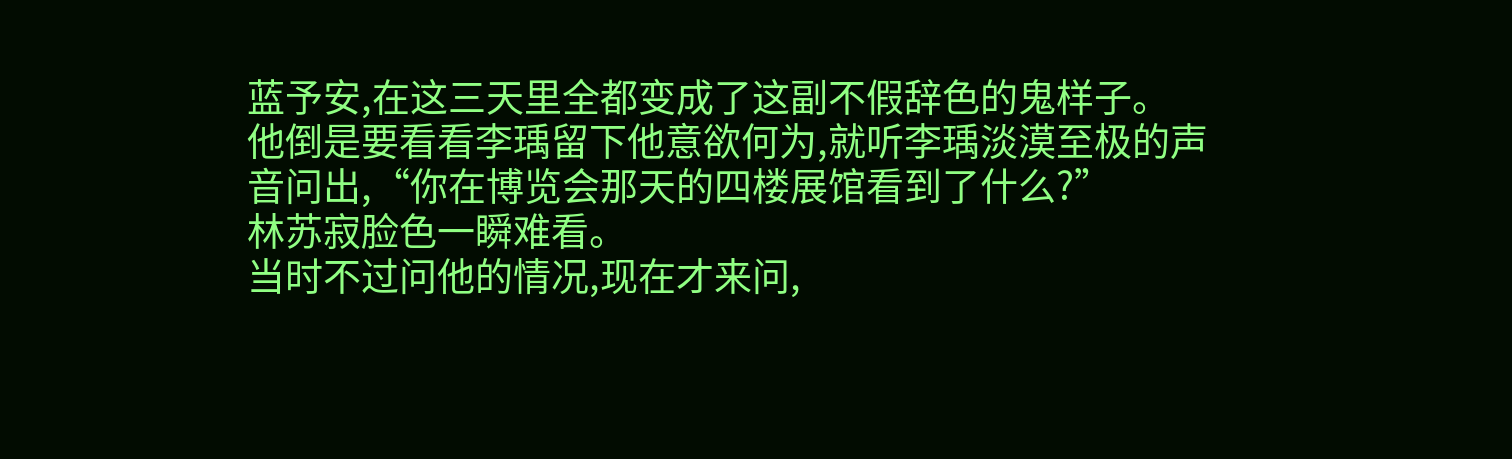蓝予安,在这三天里全都变成了这副不假辞色的鬼样子。
他倒是要看看李瑀留下他意欲何为,就听李瑀淡漠至极的声音问出,“你在博览会那天的四楼展馆看到了什么?”
林苏寂脸色一瞬难看。
当时不过问他的情况,现在才来问,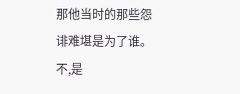那他当时的那些怨诽难堪是为了谁。
不,是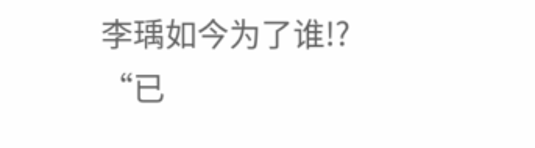李瑀如今为了谁!?
“已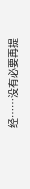经……没有必要再提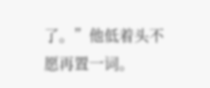了。”他低着头不愿再置一词。